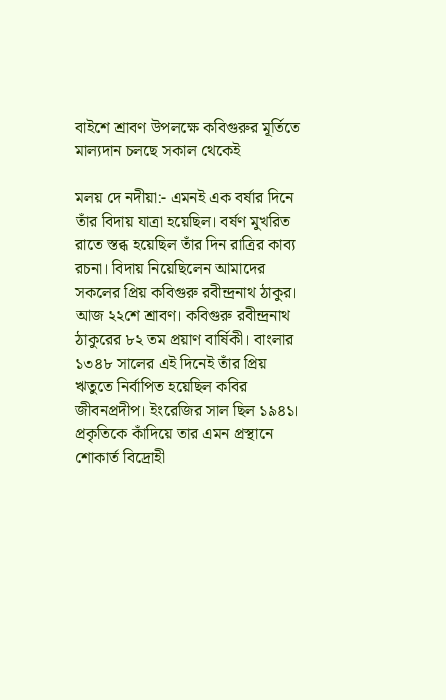বাইশে শ্রাবণ উপলক্ষে কবিগুরুর মূর্তিতে মাল্যদান চলছে সকাল থেকেই

মলয় দে নদীয়া:- এমনই এক বর্ষার দিনে তাঁর বিদায় যাত্রা হয়েছিল। বর্ষণ মুখরিত রাতে স্তব্ধ হয়েছিল তাঁর দিন রাত্রির কাব্য রচনা। বিদায় নিয়েছিলেন আমাদের সকলের প্রিয় কবিগুরু রবীন্দ্রনাথ ঠাকুর। আজ ২২শে শ্রাবণ। কবিগুরু রবীন্দ্রনাথ ঠাকুরের ৮২ তম প্রয়াণ বার্ষিকী। বাংলার ১৩৪৮ সালের এই দিনেই তাঁর প্রিয় ঋতুতে নির্বাপিত হয়েছিল কবির জীবনপ্রদীপ। ইংরেজির সাল ছিল ১৯৪১। প্রকৃতিকে কাঁদিয়ে তার এমন প্রস্থানে শোকার্ত বিদ্রোহী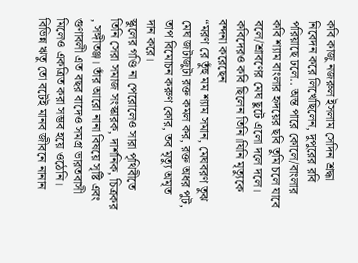কবি কাজু নজরুল ইসলাম সেদিন শ্রদ্ধা নিবেদন করে লিখেছিলেন, দুপুরের রবি পরিয়াছে ঢলে.. অন্ত পারে কোলে/বাংলার কবি শ্যাম বাংলার হৃদয়ের ছবি তুমি চলে যাবে বলে/শ্রাবণের মেঘ ছুটে এলো দলে দলে।
কবিদেরও কবি ছিলেন তিনি।যিনি মৃত্যুকে বন্দনা করেছেন
“মরণ রে তুঁহু মম শ্যাম সমান, মেঘবরণ তুঝ মেঘ জটাজুটা রক্ত কমল কর, রক্ত অধর পুট, তাপ বিমোচন করুণ কোর, তব মৃত্যু অমৃত দান করে।
স্কুলের গণ্ডি না পেরোলেও সারা পৃথিবীতে তিনি সেরা সমাজ সংস্কারক, দার্শনিক, চিত্রকর , সঙ্গীতঞ্জ। তাঁর আরো নানা বিষয়ে সৃষ্টি এবং গুণাবলী এত বছর বাদেও সমগ্র ভারতবাসী মিলেও একত্রিত করা সম্ভব হয়ে ওঠেনি। বিভিন্ন ঋতু তো বটেই মানব জীবনে নানান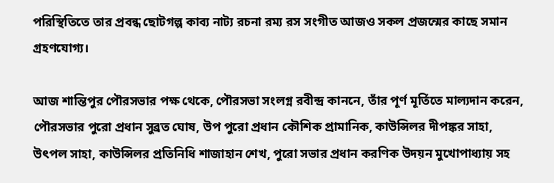পরিস্থিতিতে তার প্রবন্ধ ছোটগল্প কাব্য নাট্য রচনা রম্য রস সংগীত আজও সকল প্রজন্মের কাছে সমান গ্রহণযোগ্য।

আজ শান্তিপুর পৌরসভার পক্ষ থেকে, পৌরসভা সংলগ্ন রবীন্দ্র কাননে, তাঁর পূর্ণ মূর্তিতে মাল্যদান করেন, পৌরসভার পুরো প্রধান সুব্রত ঘোষ, উপ পুরো প্রধান কৌশিক প্রামানিক, কাউন্সিলর দীপঙ্কর সাহা, উৎপল সাহা, কাউন্সিলর প্রতিনিধি শাজাহান শেখ, পুরো সভার প্রধান করণিক উদয়ন মুখোপাধ্যায় সহ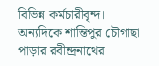বিভিন্ন কর্মচারীবৃন্দ।
অন্যদিকে শান্তিপুর চৌগাছা পাড়ার রবীন্দ্রনাথের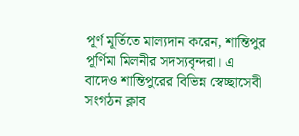পূর্ণ মূর্তিতে মাল্যদান করেন, শান্তিপুর পূর্ণিমা মিলনীর সদস্যবৃন্দরা। এ বাদেও শান্তিপুরের বিভিন্ন স্বেচ্ছাসেবী সংগঠন ক্লাব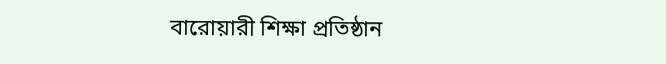বারোয়ারী শিক্ষা প্রতিষ্ঠান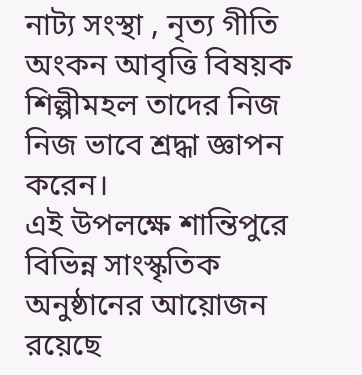নাট্য সংস্থা , নৃত্য গীতি অংকন আবৃত্তি বিষয়ক শিল্পীমহল তাদের নিজ নিজ ভাবে শ্রদ্ধা জ্ঞাপন করেন।
এই উপলক্ষে শান্তিপুরে বিভিন্ন সাংস্কৃতিক অনুষ্ঠানের আয়োজন রয়েছে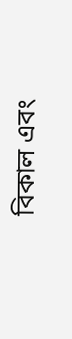বিকাল এবং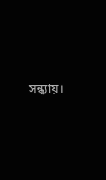সন্ধ্যায়।